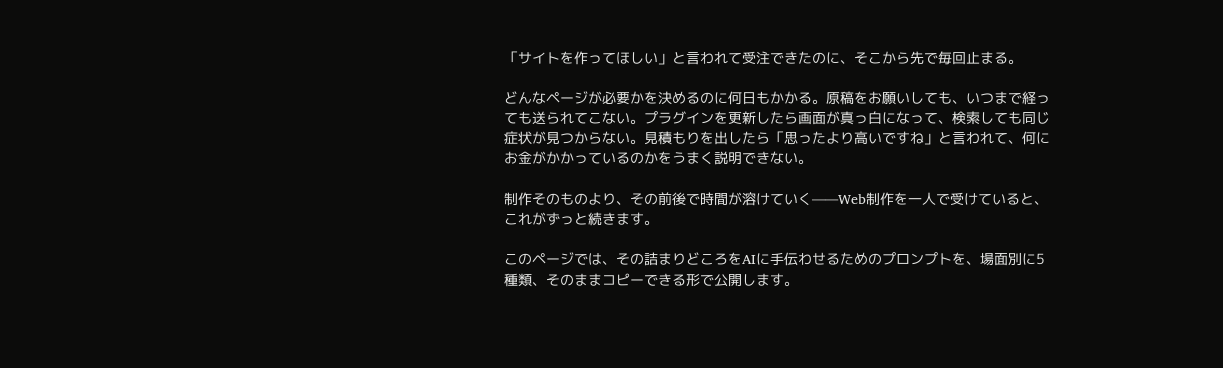「サイトを作ってほしい」と言われて受注できたのに、そこから先で毎回止まる。

どんなページが必要かを決めるのに何日もかかる。原稿をお願いしても、いつまで経っても送られてこない。プラグインを更新したら画面が真っ白になって、検索しても同じ症状が見つからない。見積もりを出したら「思ったより高いですね」と言われて、何にお金がかかっているのかをうまく説明できない。

制作そのものより、その前後で時間が溶けていく——Web制作を一人で受けていると、これがずっと続きます。

このページでは、その詰まりどころをAIに手伝わせるためのプロンプトを、場面別に5種類、そのままコピーできる形で公開します。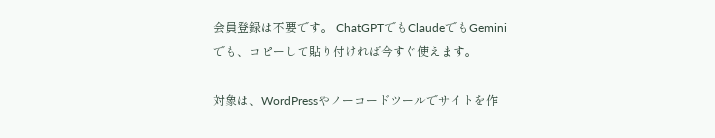会員登録は不要です。 ChatGPTでもClaudeでもGeminiでも、コピーして貼り付ければ今すぐ使えます。

対象は、WordPressやノーコードツールでサイトを作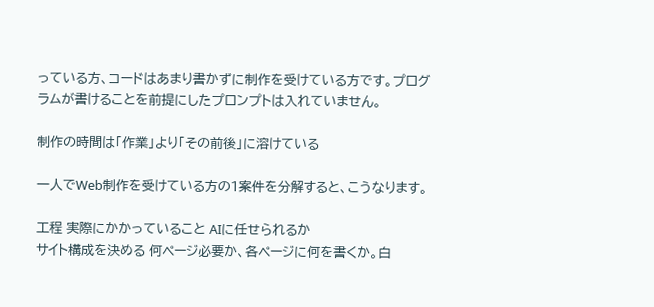っている方、コードはあまり書かずに制作を受けている方です。プログラムが書けることを前提にしたプロンプトは入れていません。

制作の時間は「作業」より「その前後」に溶けている

一人でWeb制作を受けている方の1案件を分解すると、こうなります。

工程 実際にかかっていること AIに任せられるか
サイト構成を決める 何ページ必要か、各ページに何を書くか。白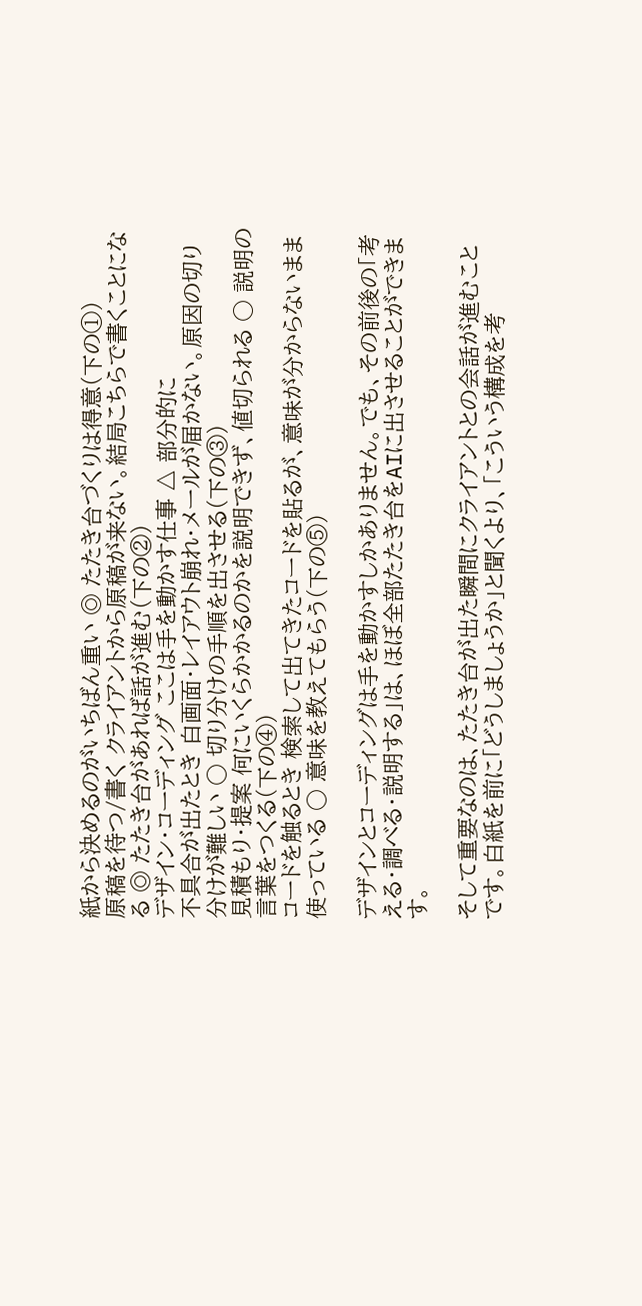紙から決めるのがいちばん重い ◎ たたき台づくりは得意(下の①)
原稿を待つ/書く クライアントから原稿が来ない。結局こちらで書くことになる ◎ たたき台があれば話が進む(下の②)
デザイン・コーディング ここは手を動かす仕事 △ 部分的に
不具合が出たとき 白画面・レイアウト崩れ・メールが届かない。原因の切り分けが難しい ○ 切り分けの手順を出させる(下の③)
見積もり・提案 何にいくらかかるのかを説明できず、値切られる ○ 説明の言葉をつくる(下の④)
コードを触るとき 検索して出てきたコードを貼るが、意味が分からないまま使っている ○ 意味を教えてもらう(下の⑤)

デザインとコーディングは手を動かすしかありません。でも、その前後の「考える・調べる・説明する」は、ほぼ全部たたき台をAIに出させることができます。

そして重要なのは、たたき台が出た瞬間にクライアントとの会話が進むことです。白紙を前に「どうしましょうか」と聞くより、「こういう構成を考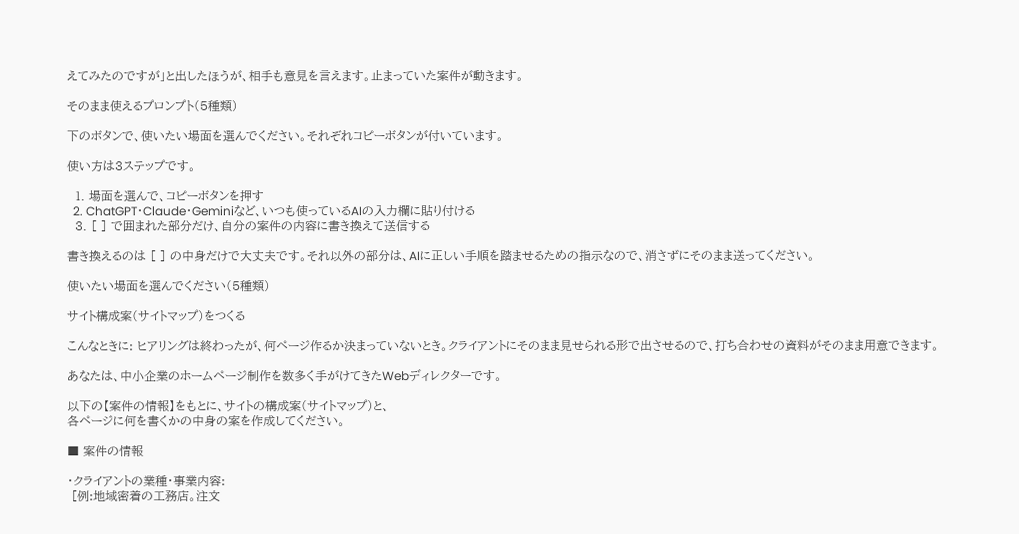えてみたのですが」と出したほうが、相手も意見を言えます。止まっていた案件が動きます。

そのまま使えるプロンプト(5種類)

下のボタンで、使いたい場面を選んでください。それぞれコピーボタンが付いています。

使い方は3ステップです。

  1. 場面を選んで、コピーボタンを押す
  2. ChatGPT・Claude・Geminiなど、いつも使っているAIの入力欄に貼り付ける
  3. [ ] で囲まれた部分だけ、自分の案件の内容に書き換えて送信する

書き換えるのは [ ] の中身だけで大丈夫です。それ以外の部分は、AIに正しい手順を踏ませるための指示なので、消さずにそのまま送ってください。

使いたい場面を選んでください(5種類)

サイト構成案(サイトマップ)をつくる

こんなときに: ヒアリングは終わったが、何ページ作るか決まっていないとき。クライアントにそのまま見せられる形で出させるので、打ち合わせの資料がそのまま用意できます。

あなたは、中小企業のホームページ制作を数多く手がけてきたWebディレクターです。

以下の【案件の情報】をもとに、サイトの構成案(サイトマップ)と、
各ページに何を書くかの中身の案を作成してください。

■ 案件の情報

・クライアントの業種・事業内容:
 [例:地域密着の工務店。注文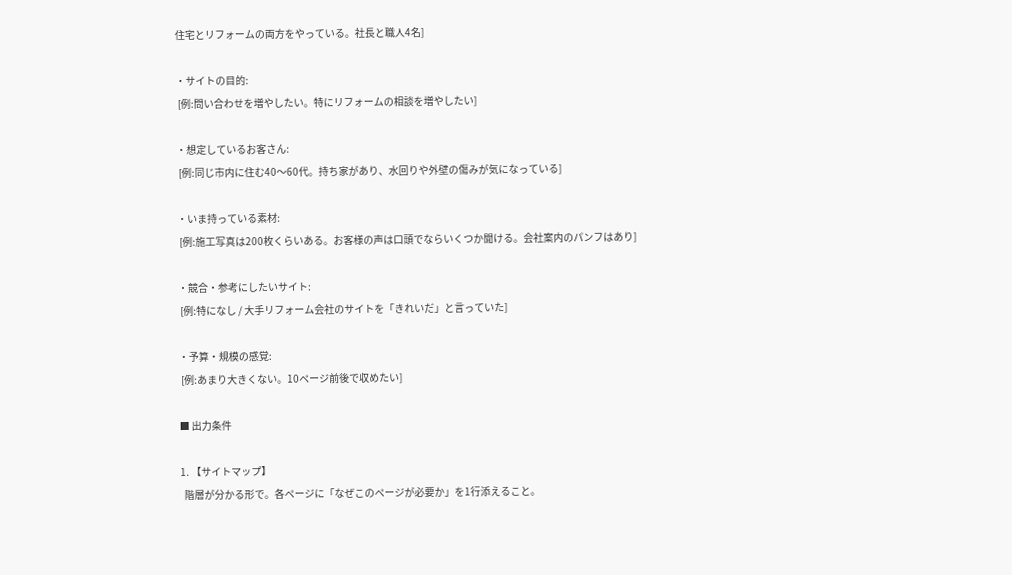住宅とリフォームの両方をやっている。社長と職人4名]

・サイトの目的:
 [例:問い合わせを増やしたい。特にリフォームの相談を増やしたい]

・想定しているお客さん:
 [例:同じ市内に住む40〜60代。持ち家があり、水回りや外壁の傷みが気になっている]

・いま持っている素材:
 [例:施工写真は200枚くらいある。お客様の声は口頭でならいくつか聞ける。会社案内のパンフはあり]

・競合・参考にしたいサイト:
 [例:特になし / 大手リフォーム会社のサイトを「きれいだ」と言っていた]

・予算・規模の感覚:
 [例:あまり大きくない。10ページ前後で収めたい]

■ 出力条件

1. 【サイトマップ】
  階層が分かる形で。各ページに「なぜこのページが必要か」を1行添えること。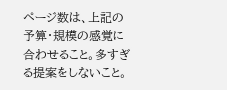ページ数は、上記の予算・規模の感覚に合わせること。多すぎる提案をしないこと。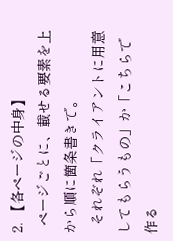2. 【各ページの中身】
  ページごとに、載せる要素を上から順に箇条書きで。
  それぞれ「クライアントに用意してもらうもの」か「こちらで作る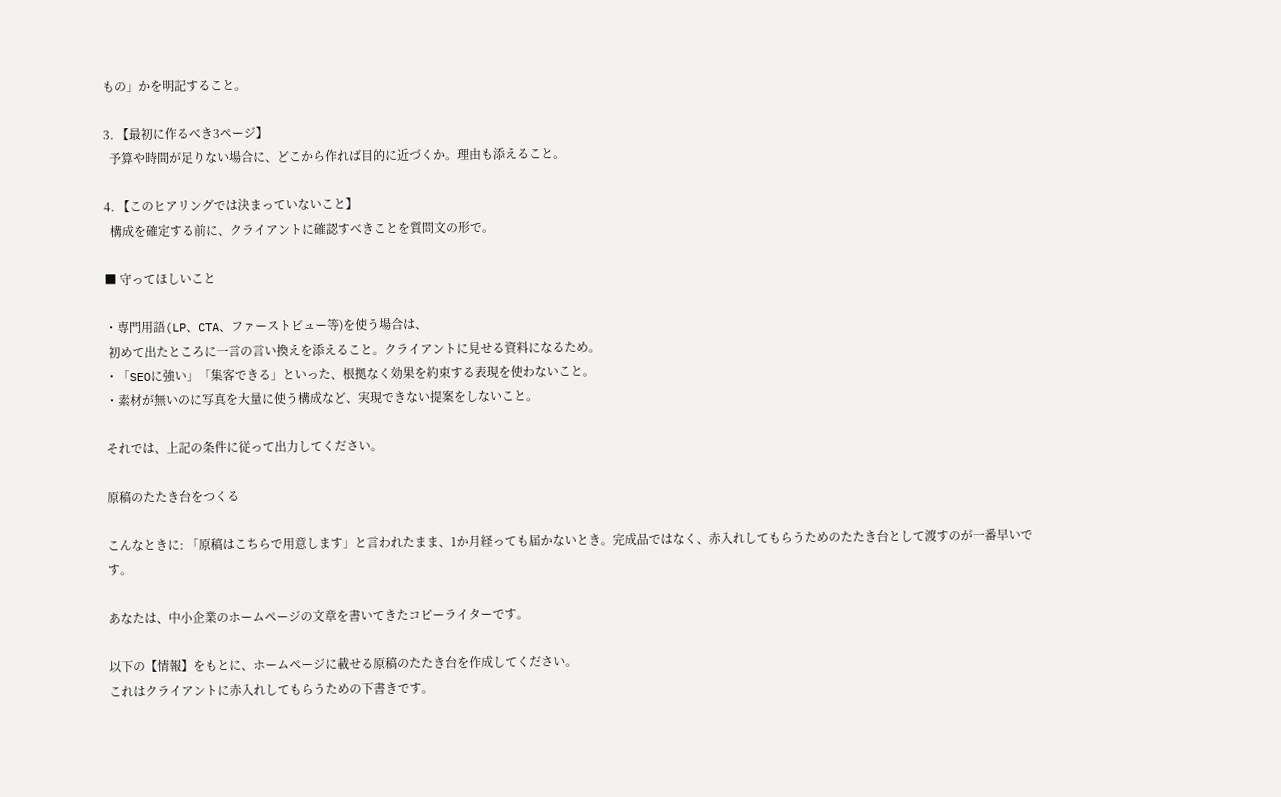もの」かを明記すること。

3. 【最初に作るべき3ページ】
  予算や時間が足りない場合に、どこから作れば目的に近づくか。理由も添えること。

4. 【このヒアリングでは決まっていないこと】
  構成を確定する前に、クライアントに確認すべきことを質問文の形で。

■ 守ってほしいこと

・専門用語(LP、CTA、ファーストビュー等)を使う場合は、
 初めて出たところに一言の言い換えを添えること。クライアントに見せる資料になるため。
・「SEOに強い」「集客できる」といった、根拠なく効果を約束する表現を使わないこと。
・素材が無いのに写真を大量に使う構成など、実現できない提案をしないこと。

それでは、上記の条件に従って出力してください。

原稿のたたき台をつくる

こんなときに: 「原稿はこちらで用意します」と言われたまま、1か月経っても届かないとき。完成品ではなく、赤入れしてもらうためのたたき台として渡すのが一番早いです。

あなたは、中小企業のホームページの文章を書いてきたコピーライターです。

以下の【情報】をもとに、ホームページに載せる原稿のたたき台を作成してください。
これはクライアントに赤入れしてもらうための下書きです。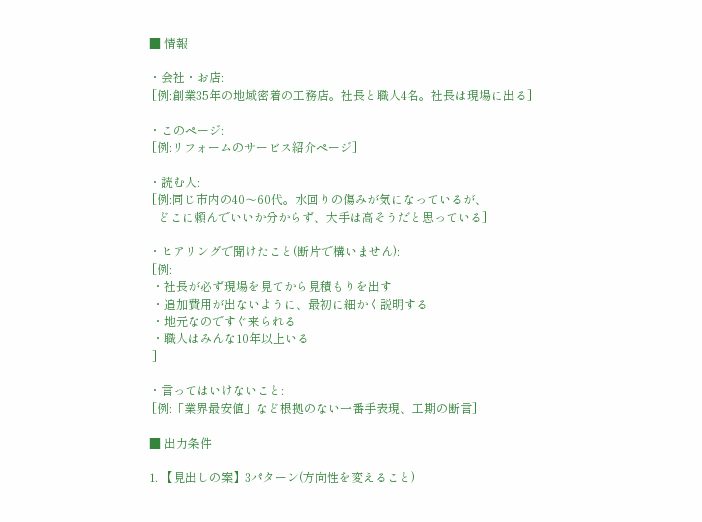■ 情報

・会社・お店:
 [例:創業35年の地域密着の工務店。社長と職人4名。社長は現場に出る]

・このページ:
 [例:リフォームのサービス紹介ページ]

・読む人:
 [例:同じ市内の40〜60代。水回りの傷みが気になっているが、
   どこに頼んでいいか分からず、大手は高そうだと思っている]

・ヒアリングで聞けたこと(断片で構いません):
 [例:
 ・社長が必ず現場を見てから見積もりを出す
 ・追加費用が出ないように、最初に細かく説明する
 ・地元なのですぐ来られる
 ・職人はみんな10年以上いる
 ]

・言ってはいけないこと:
 [例:「業界最安値」など根拠のない一番手表現、工期の断言]

■ 出力条件

1. 【見出しの案】3パターン(方向性を変えること)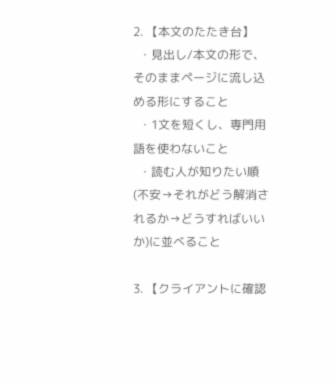2. 【本文のたたき台】
  ・見出し/本文の形で、そのままページに流し込める形にすること
  ・1文を短くし、専門用語を使わないこと
  ・読む人が知りたい順(不安→それがどう解消されるか→どうすればいいか)に並べること

3. 【クライアントに確認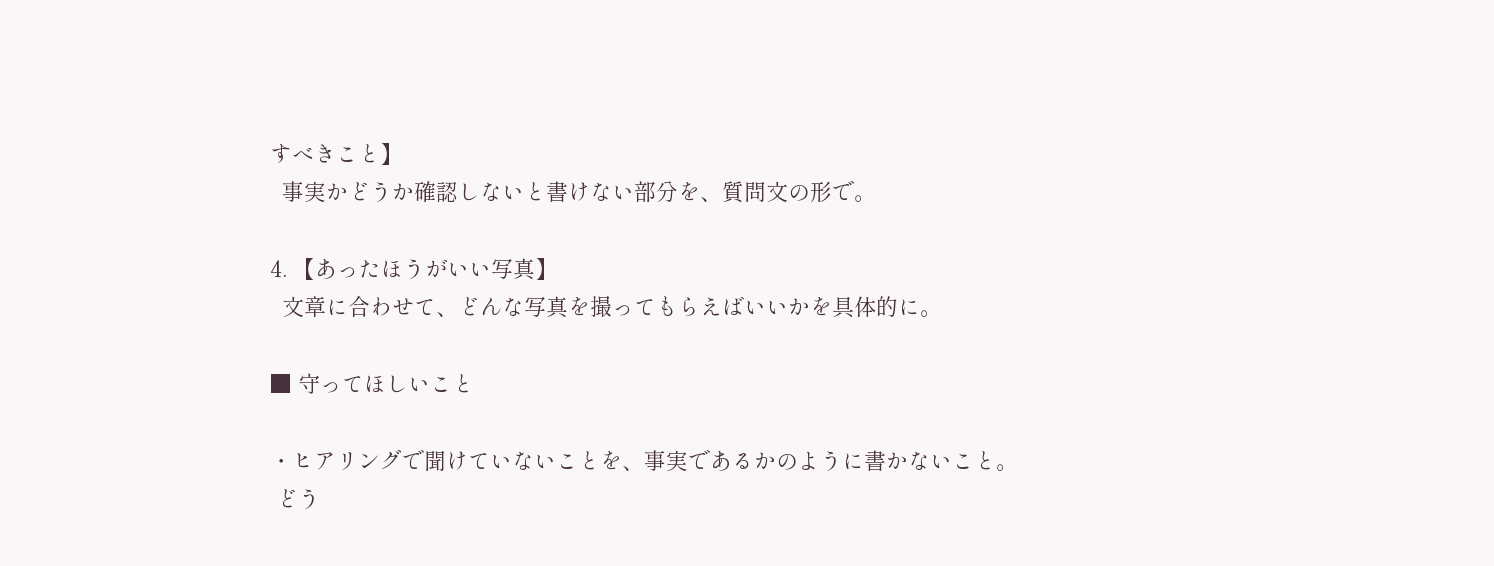すべきこと】
  事実かどうか確認しないと書けない部分を、質問文の形で。

4. 【あったほうがいい写真】
  文章に合わせて、どんな写真を撮ってもらえばいいかを具体的に。

■ 守ってほしいこと

・ヒアリングで聞けていないことを、事実であるかのように書かないこと。
 どう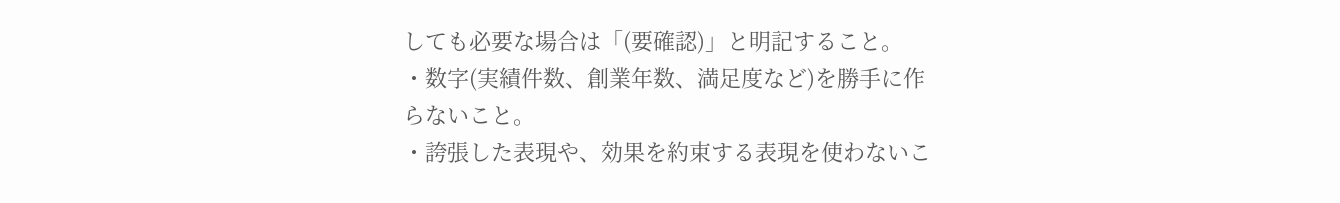しても必要な場合は「(要確認)」と明記すること。
・数字(実績件数、創業年数、満足度など)を勝手に作らないこと。
・誇張した表現や、効果を約束する表現を使わないこ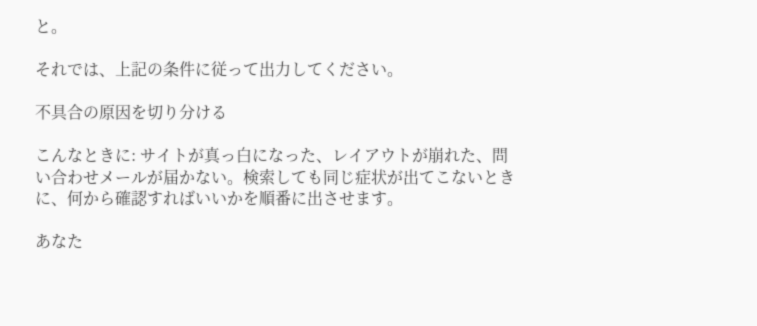と。

それでは、上記の条件に従って出力してください。

不具合の原因を切り分ける

こんなときに: サイトが真っ白になった、レイアウトが崩れた、問い合わせメールが届かない。検索しても同じ症状が出てこないときに、何から確認すればいいかを順番に出させます。

あなた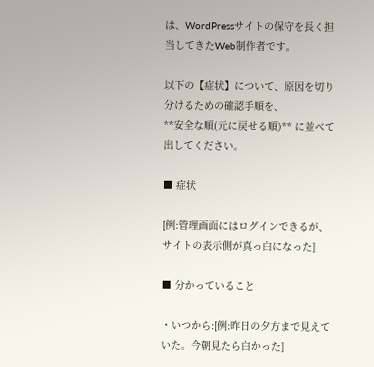は、WordPressサイトの保守を長く担当してきたWeb制作者です。

以下の【症状】について、原因を切り分けるための確認手順を、
**安全な順(元に戻せる順)** に並べて出してください。

■ 症状

[例:管理画面にはログインできるが、サイトの表示側が真っ白になった]

■ 分かっていること

・いつから:[例:昨日の夕方まで見えていた。今朝見たら白かった]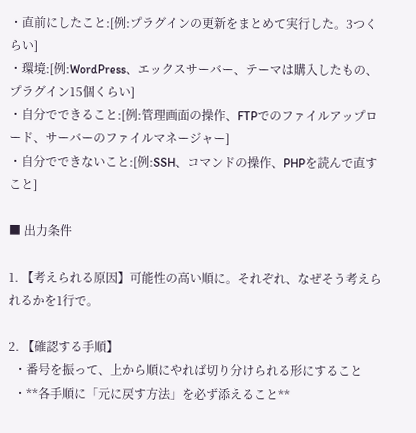・直前にしたこと:[例:プラグインの更新をまとめて実行した。3つくらい]
・環境:[例:WordPress、エックスサーバー、テーマは購入したもの、プラグイン15個くらい]
・自分でできること:[例:管理画面の操作、FTPでのファイルアップロード、サーバーのファイルマネージャー]
・自分でできないこと:[例:SSH、コマンドの操作、PHPを読んで直すこと]

■ 出力条件

1. 【考えられる原因】可能性の高い順に。それぞれ、なぜそう考えられるかを1行で。

2. 【確認する手順】
  ・番号を振って、上から順にやれば切り分けられる形にすること
  ・**各手順に「元に戻す方法」を必ず添えること**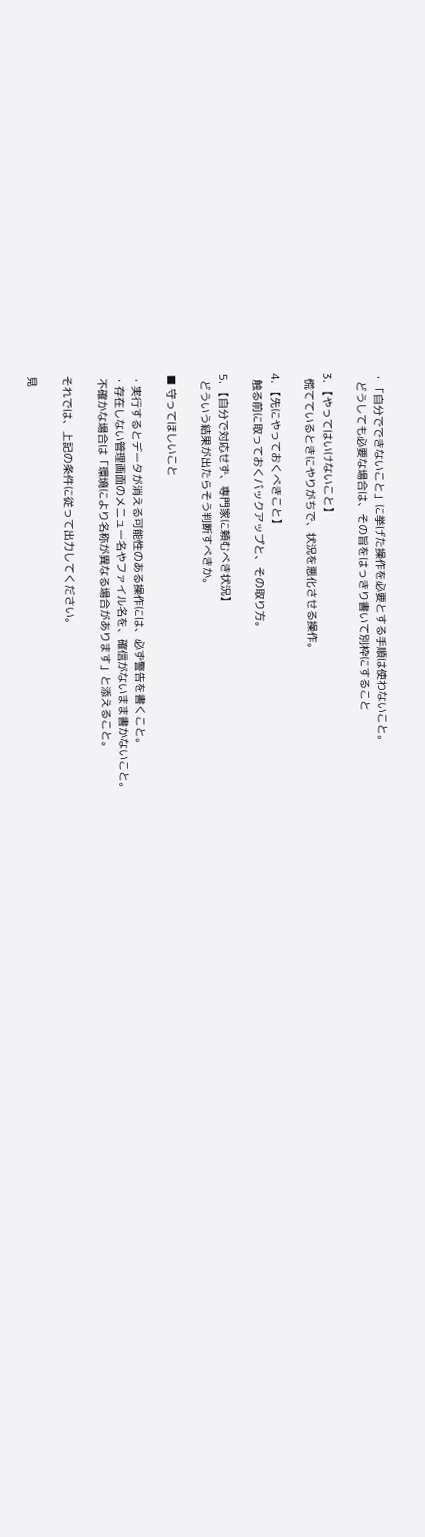・「自分でできないこと」に挙げた操作を必要とする手順は使わないこと。
   どうしても必要な場合は、その旨をはっきり書いて別枠にすること

3. 【やってはいけないこと】
  慌てているときにやりがちで、状況を悪化させる操作。

4. 【先にやっておくべきこと】
  触る前に取っておくバックアップと、その取り方。

5. 【自分で対応せず、専門家に頼むべき状況】
  どういう結果が出たらそう判断すべきか。

■ 守ってほしいこと

・実行するとデータが消える可能性のある操作には、必ず警告を書くこと。
・存在しない管理画面のメニュー名やファイル名を、確信がないまま書かないこと。
 不確かな場合は「環境により名称が異なる場合があります」と添えること。

それでは、上記の条件に従って出力してください。

見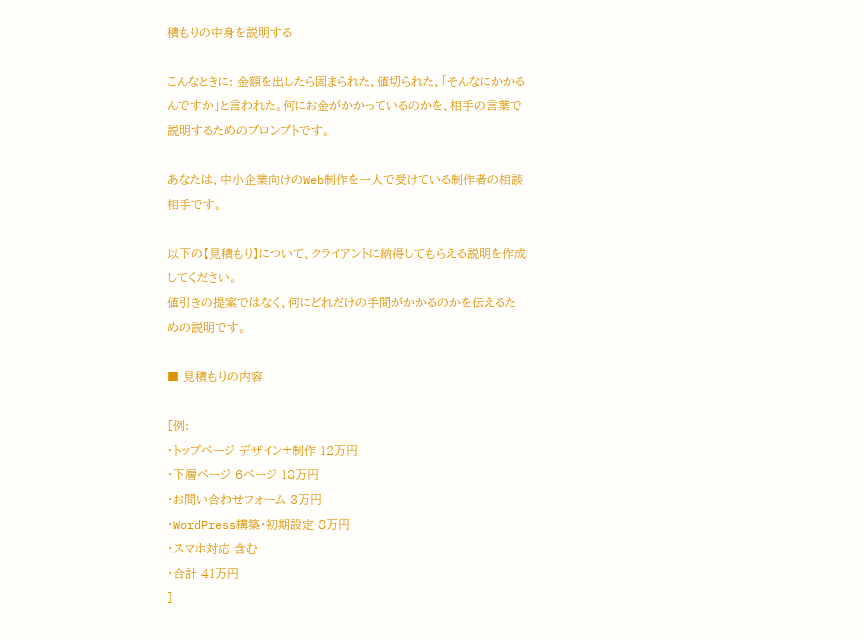積もりの中身を説明する

こんなときに: 金額を出したら固まられた、値切られた、「そんなにかかるんですか」と言われた。何にお金がかかっているのかを、相手の言葉で説明するためのプロンプトです。

あなたは、中小企業向けのWeb制作を一人で受けている制作者の相談相手です。

以下の【見積もり】について、クライアントに納得してもらえる説明を作成してください。
値引きの提案ではなく、何にどれだけの手間がかかるのかを伝えるための説明です。

■ 見積もりの内容

[例:
・トップページ デザイン+制作 12万円
・下層ページ 6ページ 18万円
・お問い合わせフォーム 3万円
・WordPress構築・初期設定 8万円
・スマホ対応 含む
・合計 41万円
]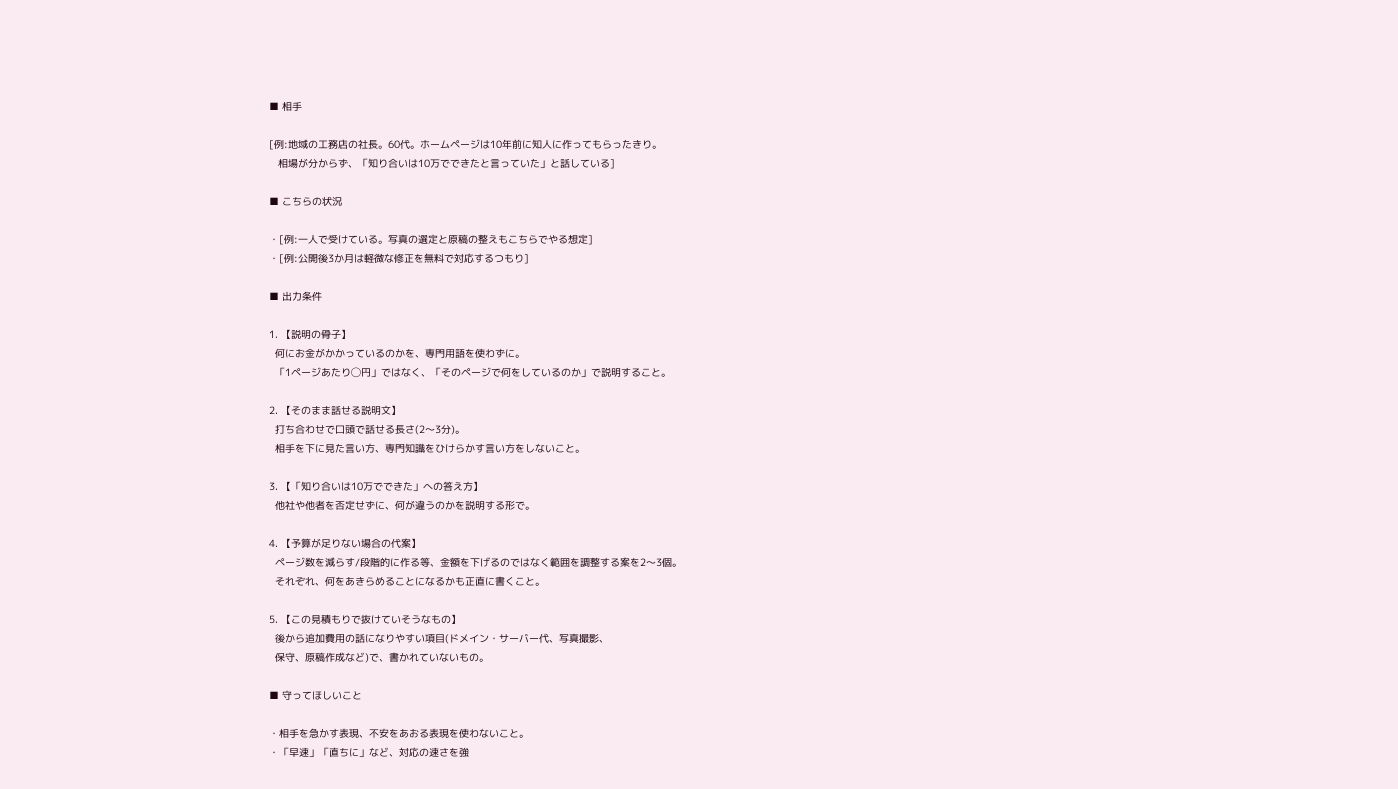■ 相手

[例:地域の工務店の社長。60代。ホームページは10年前に知人に作ってもらったきり。
   相場が分からず、「知り合いは10万でできたと言っていた」と話している]

■ こちらの状況

・[例:一人で受けている。写真の選定と原稿の整えもこちらでやる想定]
・[例:公開後3か月は軽微な修正を無料で対応するつもり]

■ 出力条件

1. 【説明の骨子】
  何にお金がかかっているのかを、専門用語を使わずに。
  「1ページあたり◯円」ではなく、「そのページで何をしているのか」で説明すること。

2. 【そのまま話せる説明文】
  打ち合わせで口頭で話せる長さ(2〜3分)。
  相手を下に見た言い方、専門知識をひけらかす言い方をしないこと。

3. 【「知り合いは10万でできた」への答え方】
  他社や他者を否定せずに、何が違うのかを説明する形で。

4. 【予算が足りない場合の代案】
  ページ数を減らす/段階的に作る等、金額を下げるのではなく範囲を調整する案を2〜3個。
  それぞれ、何をあきらめることになるかも正直に書くこと。

5. 【この見積もりで抜けていそうなもの】
  後から追加費用の話になりやすい項目(ドメイン・サーバー代、写真撮影、
  保守、原稿作成など)で、書かれていないもの。

■ 守ってほしいこと

・相手を急かす表現、不安をあおる表現を使わないこと。
・「早速」「直ちに」など、対応の速さを強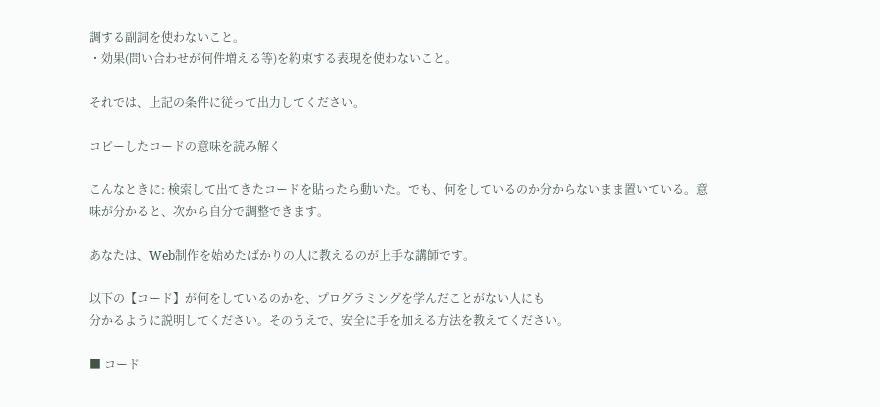調する副詞を使わないこと。
・効果(問い合わせが何件増える等)を約束する表現を使わないこと。

それでは、上記の条件に従って出力してください。

コピーしたコードの意味を読み解く

こんなときに: 検索して出てきたコードを貼ったら動いた。でも、何をしているのか分からないまま置いている。意味が分かると、次から自分で調整できます。

あなたは、Web制作を始めたばかりの人に教えるのが上手な講師です。

以下の【コード】が何をしているのかを、プログラミングを学んだことがない人にも
分かるように説明してください。そのうえで、安全に手を加える方法を教えてください。

■ コード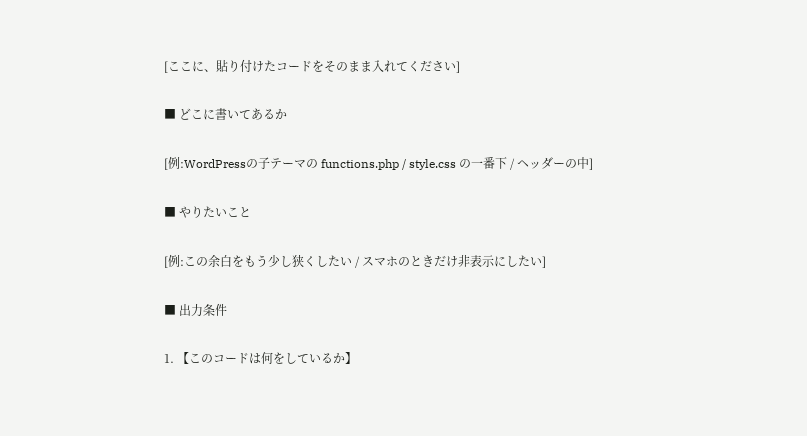[ここに、貼り付けたコードをそのまま入れてください]

■ どこに書いてあるか

[例:WordPressの子テーマの functions.php / style.css の一番下 / ヘッダーの中]

■ やりたいこと

[例:この余白をもう少し狭くしたい / スマホのときだけ非表示にしたい]

■ 出力条件

1. 【このコードは何をしているか】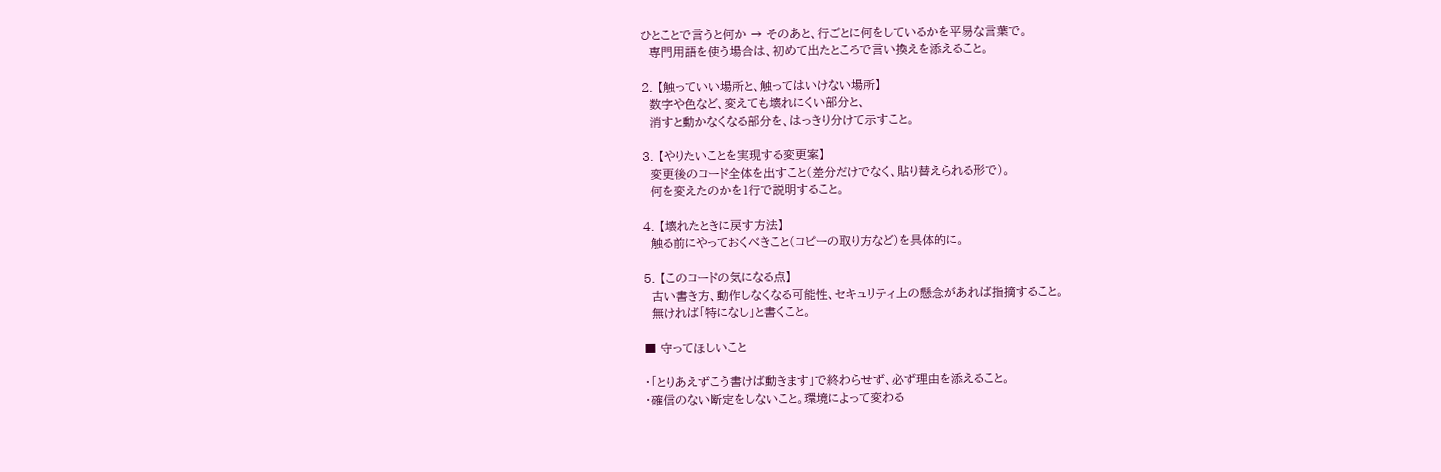ひとことで言うと何か → そのあと、行ごとに何をしているかを平易な言葉で。
  専門用語を使う場合は、初めて出たところで言い換えを添えること。

2. 【触っていい場所と、触ってはいけない場所】
  数字や色など、変えても壊れにくい部分と、
  消すと動かなくなる部分を、はっきり分けて示すこと。

3. 【やりたいことを実現する変更案】
  変更後のコード全体を出すこと(差分だけでなく、貼り替えられる形で)。
  何を変えたのかを1行で説明すること。

4. 【壊れたときに戻す方法】
  触る前にやっておくべきこと(コピーの取り方など)を具体的に。

5. 【このコードの気になる点】
  古い書き方、動作しなくなる可能性、セキュリティ上の懸念があれば指摘すること。
  無ければ「特になし」と書くこと。

■ 守ってほしいこと

・「とりあえずこう書けば動きます」で終わらせず、必ず理由を添えること。
・確信のない断定をしないこと。環境によって変わる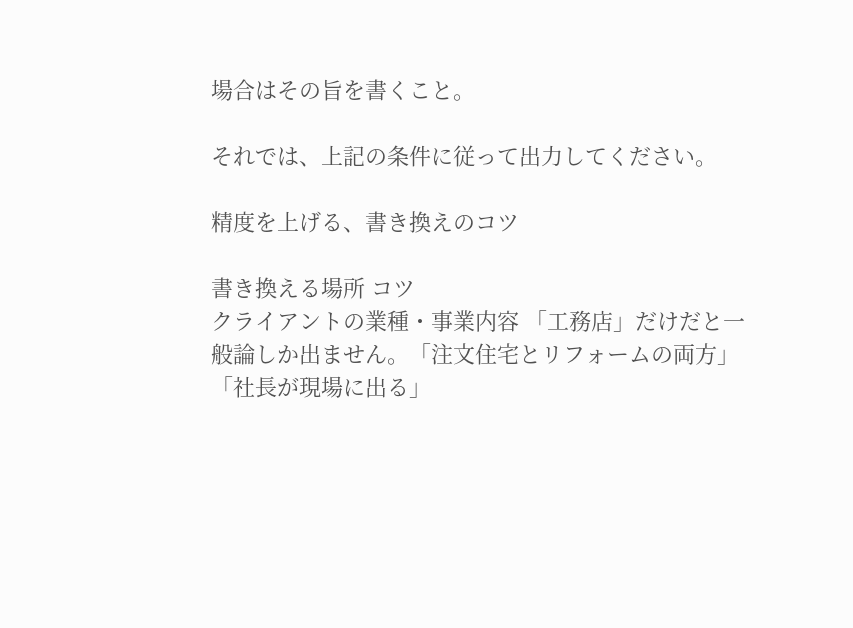場合はその旨を書くこと。

それでは、上記の条件に従って出力してください。

精度を上げる、書き換えのコツ

書き換える場所 コツ
クライアントの業種・事業内容 「工務店」だけだと一般論しか出ません。「注文住宅とリフォームの両方」「社長が現場に出る」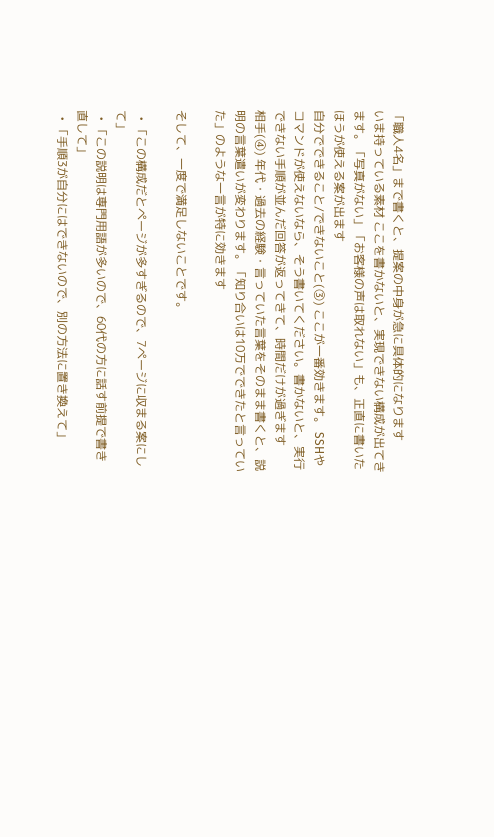「職人4名」まで書くと、提案の中身が急に具体的になります
いま持っている素材 ここを書かないと、実現できない構成が出てきます。「写真がない」「お客様の声は取れない」も、正直に書いたほうが使える案が出ます
自分でできること/できないこと(③) ここが一番効きます。 SSHやコマンドが使えないなら、そう書いてください。書かないと、実行できない手順が並んだ回答が返ってきて、時間だけが過ぎます
相手(④) 年代・過去の経験・言っていた言葉をそのまま書くと、説明の言葉遣いが変わります。「知り合いは10万でできたと言っていた」のような一言が特に効きます

そして、一度で満足しないことです。

  • 「この構成だとページが多すぎるので、7ページに収まる案にして」
  • 「この説明は専門用語が多いので、60代の方に話す前提で書き直して」
  • 「手順3が自分にはできないので、別の方法に置き換えて」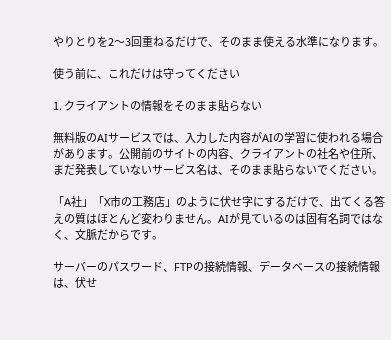やりとりを2〜3回重ねるだけで、そのまま使える水準になります。

使う前に、これだけは守ってください

1. クライアントの情報をそのまま貼らない

無料版のAIサービスでは、入力した内容がAIの学習に使われる場合があります。公開前のサイトの内容、クライアントの社名や住所、まだ発表していないサービス名は、そのまま貼らないでください。

「A社」「X市の工務店」のように伏せ字にするだけで、出てくる答えの質はほとんど変わりません。AIが見ているのは固有名詞ではなく、文脈だからです。

サーバーのパスワード、FTPの接続情報、データベースの接続情報は、伏せ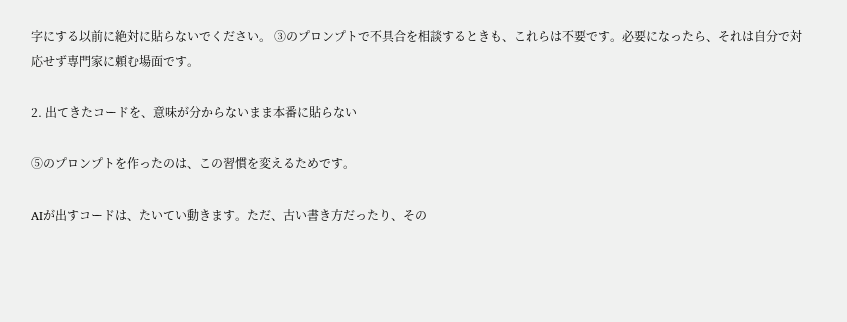字にする以前に絶対に貼らないでください。 ③のプロンプトで不具合を相談するときも、これらは不要です。必要になったら、それは自分で対応せず専門家に頼む場面です。

2. 出てきたコードを、意味が分からないまま本番に貼らない

⑤のプロンプトを作ったのは、この習慣を変えるためです。

AIが出すコードは、たいてい動きます。ただ、古い書き方だったり、その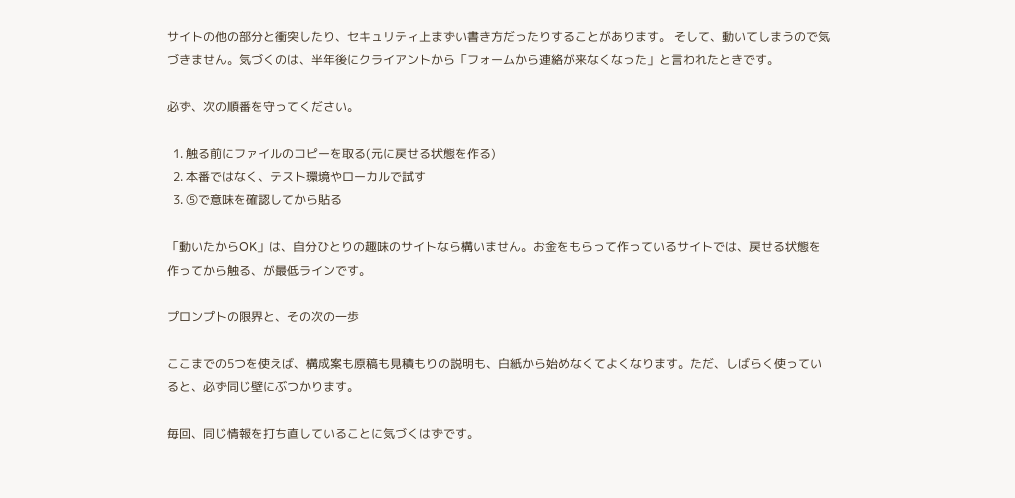サイトの他の部分と衝突したり、セキュリティ上まずい書き方だったりすることがあります。 そして、動いてしまうので気づきません。気づくのは、半年後にクライアントから「フォームから連絡が来なくなった」と言われたときです。

必ず、次の順番を守ってください。

  1. 触る前にファイルのコピーを取る(元に戻せる状態を作る)
  2. 本番ではなく、テスト環境やローカルで試す
  3. ⑤で意味を確認してから貼る

「動いたからOK」は、自分ひとりの趣味のサイトなら構いません。お金をもらって作っているサイトでは、戻せる状態を作ってから触る、が最低ラインです。

プロンプトの限界と、その次の一歩

ここまでの5つを使えば、構成案も原稿も見積もりの説明も、白紙から始めなくてよくなります。ただ、しばらく使っていると、必ず同じ壁にぶつかります。

毎回、同じ情報を打ち直していることに気づくはずです。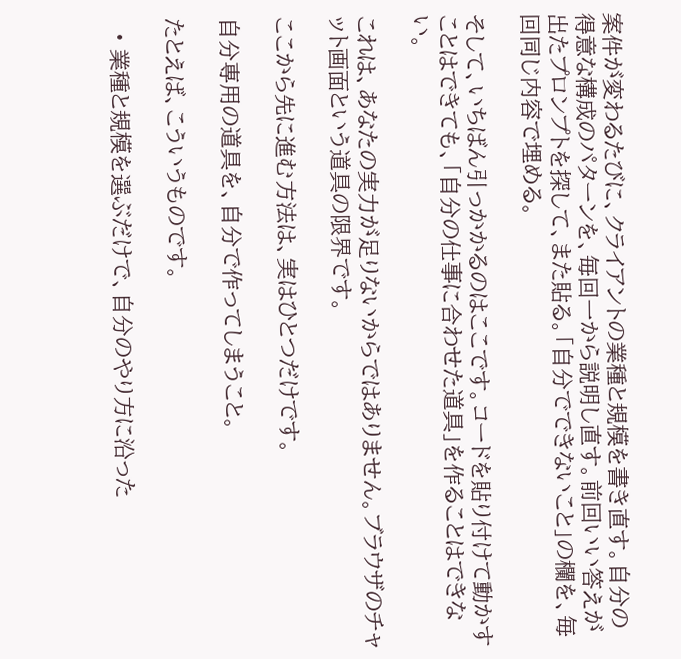案件が変わるたびに、クライアントの業種と規模を書き直す。自分の得意な構成のパターンを、毎回一から説明し直す。前回いい答えが出たプロンプトを探して、また貼る。「自分でできないこと」の欄を、毎回同じ内容で埋める。

そして、いちばん引っかかるのはここです。コードを貼り付けて動かすことはできても、「自分の仕事に合わせた道具」を作ることはできない。

これは、あなたの実力が足りないからではありません。ブラウザのチャット画面という道具の限界です。

ここから先に進む方法は、実はひとつだけです。

自分専用の道具を、自分で作ってしまうこと。

たとえば、こういうものです。

  • 業種と規模を選ぶだけで、自分のやり方に沿った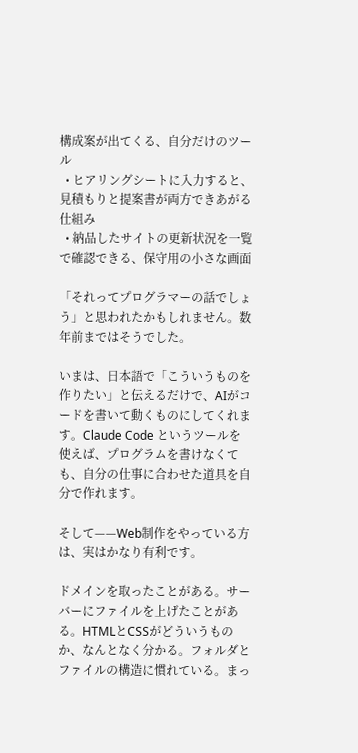構成案が出てくる、自分だけのツール
  • ヒアリングシートに入力すると、見積もりと提案書が両方できあがる仕組み
  • 納品したサイトの更新状況を一覧で確認できる、保守用の小さな画面

「それってプログラマーの話でしょう」と思われたかもしれません。数年前まではそうでした。

いまは、日本語で「こういうものを作りたい」と伝えるだけで、AIがコードを書いて動くものにしてくれます。Claude Code というツールを使えば、プログラムを書けなくても、自分の仕事に合わせた道具を自分で作れます。

そして——Web制作をやっている方は、実はかなり有利です。

ドメインを取ったことがある。サーバーにファイルを上げたことがある。HTMLとCSSがどういうものか、なんとなく分かる。フォルダとファイルの構造に慣れている。まっ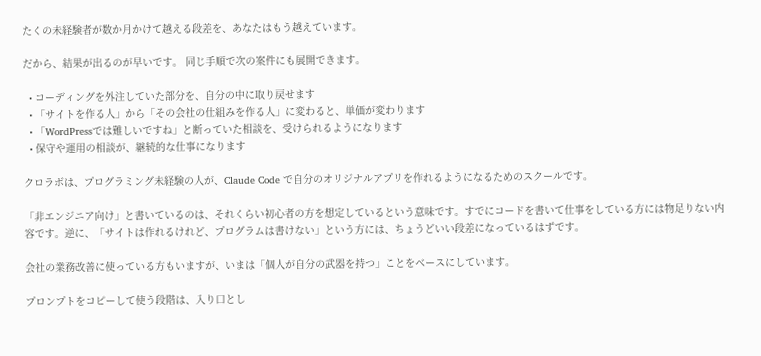たくの未経験者が数か月かけて越える段差を、あなたはもう越えています。

だから、結果が出るのが早いです。 同じ手順で次の案件にも展開できます。

  • コーディングを外注していた部分を、自分の中に取り戻せます
  • 「サイトを作る人」から「その会社の仕組みを作る人」に変わると、単価が変わります
  • 「WordPressでは難しいですね」と断っていた相談を、受けられるようになります
  • 保守や運用の相談が、継続的な仕事になります

クロラボは、プログラミング未経験の人が、Claude Code で自分のオリジナルアプリを作れるようになるためのスクールです。

「非エンジニア向け」と書いているのは、それくらい初心者の方を想定しているという意味です。すでにコードを書いて仕事をしている方には物足りない内容です。逆に、「サイトは作れるけれど、プログラムは書けない」という方には、ちょうどいい段差になっているはずです。

会社の業務改善に使っている方もいますが、いまは「個人が自分の武器を持つ」ことをベースにしています。

プロンプトをコピーして使う段階は、入り口とし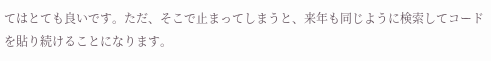てはとても良いです。ただ、そこで止まってしまうと、来年も同じように検索してコードを貼り続けることになります。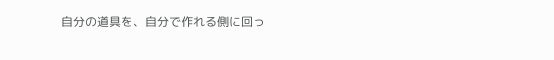自分の道具を、自分で作れる側に回っ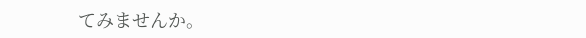てみませんか。